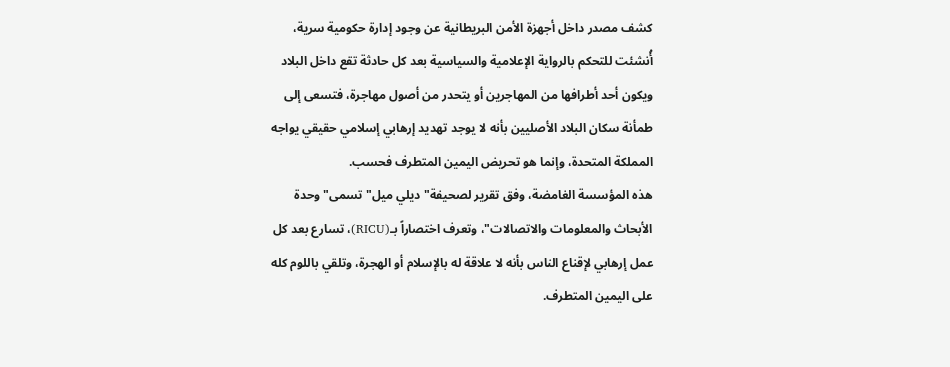كشف مصدر داخل أجهزة الأمن البريطانية عن وجود إدارة حكومية سرية، أُنشئت للتحكم بالرواية الإعلامية والسياسية بعد كل حادثة تقع داخل البلاد ويكون أحد أطرافها من المهاجرين أو يتحدر من أصول مهاجرة، فتسعى إلى طمأنة سكان البلاد الأصليين بأنه لا يوجد تهديد إرهابي إسلامي حقيقي يواجه المملكة المتحدة، وإنما هو تحريض اليمين المتطرف فحسب.
هذه المؤسسة الغامضة، وفق تقرير لصحيفة" ديلي ميل" تسمى" وحدة الأبحاث والمعلومات والاتصالات"، وتعرف اختصاراً بـ(RICU)، تسارع بعد كل عمل إرهابي لإقناع الناس بأنه لا علاقة له بالإسلام أو الهجرة، وتلقي باللوم كله على اليمين المتطرف.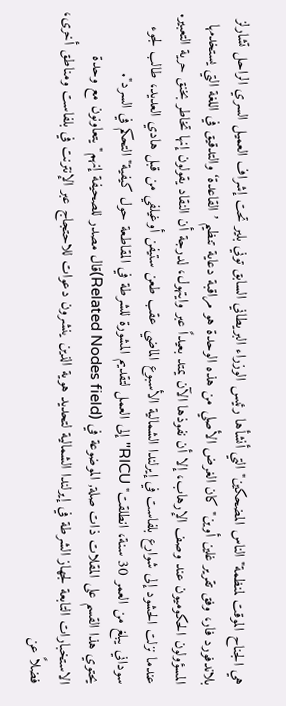هي الجناح الموقت لمنظمة" الناس المضحكين" التي أنشأها رئيس الوزراء البريطاني السابق توني بلير تحت إشراف العميل السري الراحل تشارلز بلاندفورد فار، وفق تقرير غلين أوين" كان الغرض الأصلي من هذه الوحدة هو مراقبة دعاية تنظيم ’القاعدة‘ والتدقيق في اللغة التي يستخدمها المسؤولون الحكوميون عند وصف الإرهاب، إلا أن نفوذها الآن يمتد بعيداً عبر وايتهول، لدرجة أن النقاد يقولون إنها تخاطر بخنق حرية التعبير.
عندما نزلت الحشود إلى شوارع بلفاست في إيرلندا الشمالية الأسبوع الماضي عقب طعن ستيفن أوغيلفي من قبل هادي العديد، طالب لجوء سوداني يبلغ من العمر 30 سنة، انطلقت" RICU" إلى العمل لتقديم المشورة للشرطة في المقاطعة حول كيفية" التحكم في السرد".
يحتوي هذا القسم على المقلات ذات صلة, الموضوعة في (Related Nodes field)قال مصدر للصحيفة إنهم" يتعاونون مع وحدة الاستخبارات التابعة لجهاز الشرطة في إيرلندا الشمالية لتحديد هوية الذين ينشرون دعوات للاحتجاج عبر الإنترنت في بلفاست ومناطق أخرى، فضلاً عن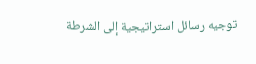توجيه رسائل استراتيجية إلى الشرطة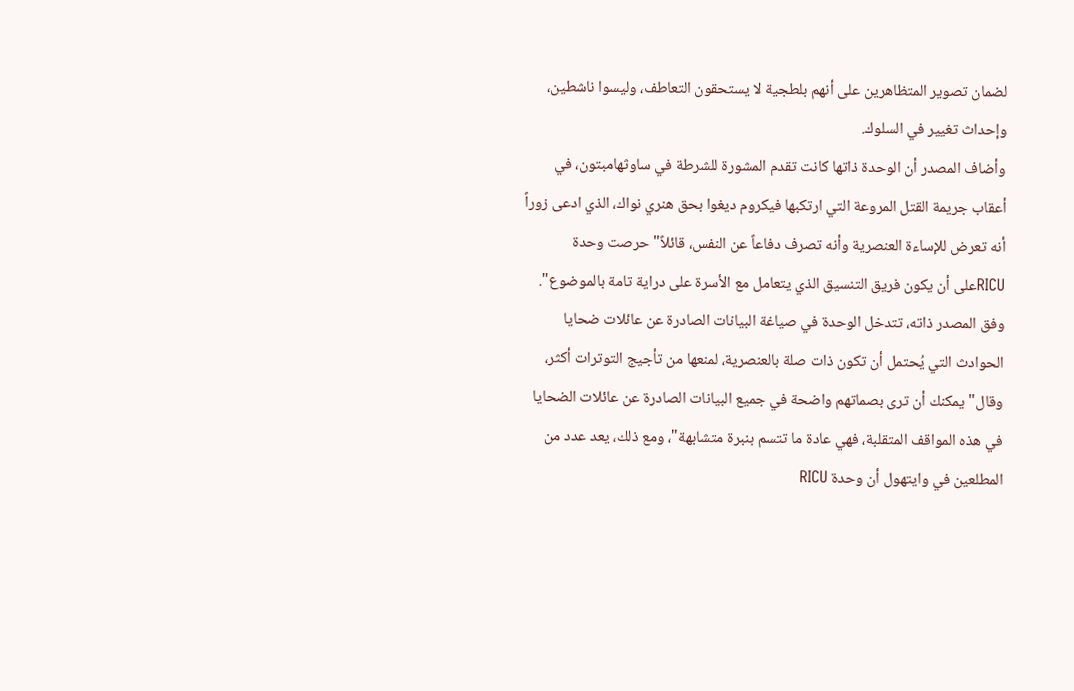لضمان تصوير المتظاهرين على أنهم بلطجية لا يستحقون التعاطف، وليسوا ناشطين، وإحداث تغيير في السلوك.
وأضاف المصدر أن الوحدة ذاتها كانت تقدم المشورة للشرطة في ساوثهامبتون، في أعقاب جريمة القتل المروعة التي ارتكبها فيكروم ديغوا بحق هنري نواك، الذي ادعى زوراً أنه تعرض للإساءة العنصرية وأنه تصرف دفاعاً عن النفس، قائلاً" حرصت وحدة RICUعلى أن يكون فريق التنسيق الذي يتعامل مع الأسرة على دراية تامة بالموضوع".
وفق المصدر ذاته، تتدخل الوحدة في صياغة البيانات الصادرة عن عائلات ضحايا الحوادث التي يُحتمل أن تكون ذات صلة بالعنصرية، لمنعها من تأجيج التوترات أكثر، وقال" يمكنك أن ترى بصماتهم واضحة في جميع البيانات الصادرة عن عائلات الضحايا في هذه المواقف المتقلبة، فهي عادة ما تتسم بنبرة متشابهة"، ومع ذلك، يعد عدد من المطلعين في وايتهول أن وحدة RICU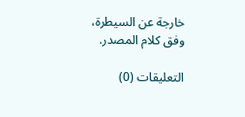خارجة عن السيطرة، وفق كلام المصدر.

التعليقات (0)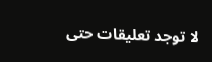لا توجد تعليقات حتى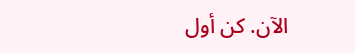الآن. كن أول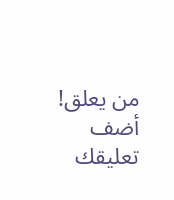من يعلق!
أضف تعليقك